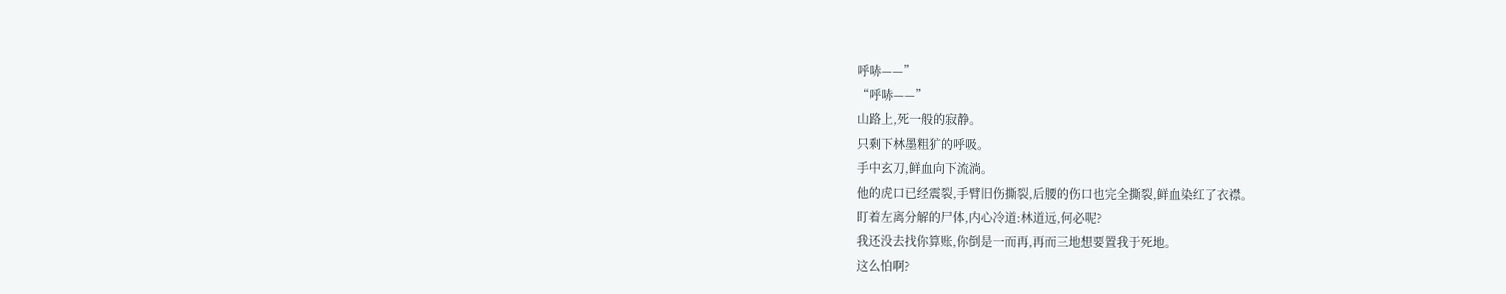呼哧——”
“呼哧——”
山路上,死一般的寂静。
只剩下林墨粗犷的呼吸。
手中玄刀,鲜血向下流淌。
他的虎口已经震裂,手臂旧伤撕裂,后腰的伤口也完全撕裂,鲜血染红了衣襟。
盯着左离分解的尸体,内心冷道:林道远,何必呢?
我还没去找你算账,你倒是一而再,再而三地想要置我于死地。
这么怕啊?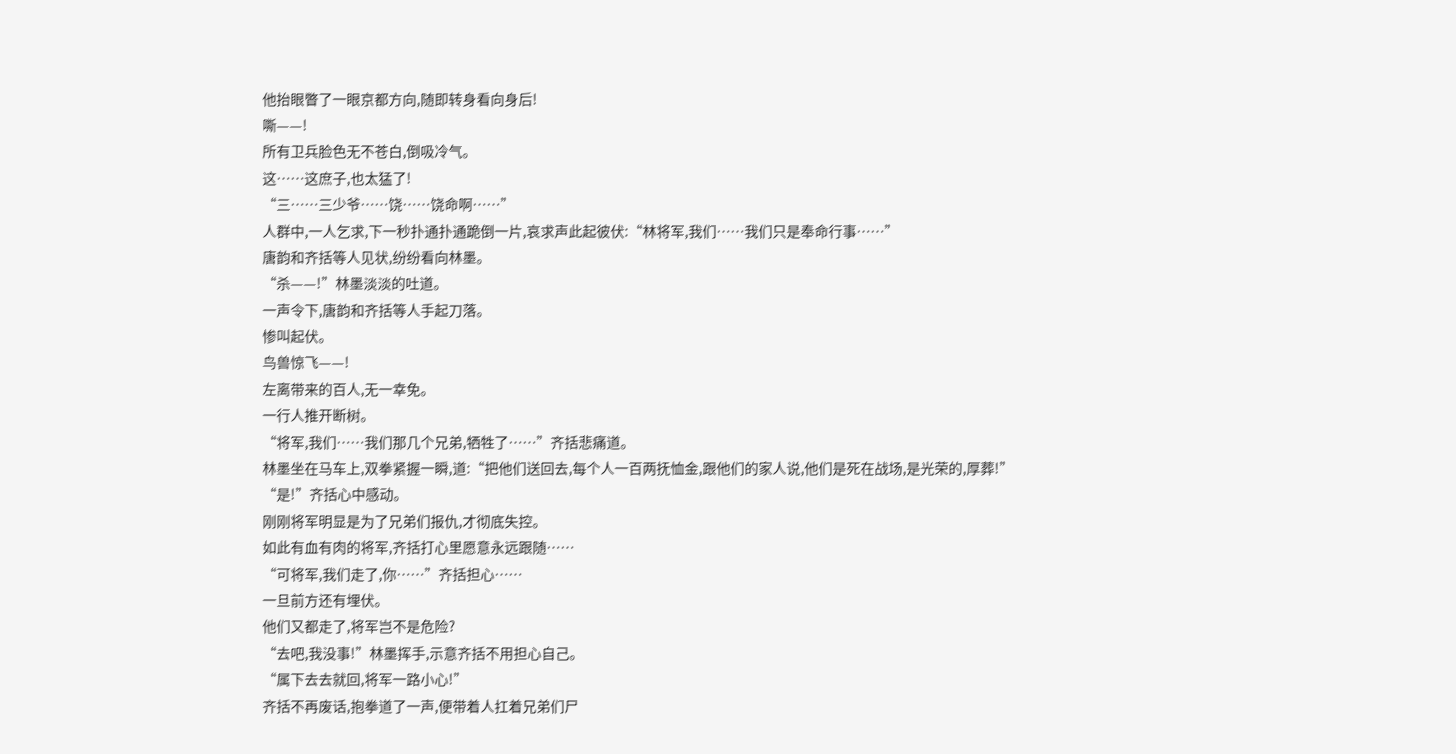他抬眼瞥了一眼京都方向,随即转身看向身后!
嘶——!
所有卫兵脸色无不苍白,倒吸冷气。
这……这庶子,也太猛了!
“三……三少爷……饶……饶命啊……”
人群中,一人乞求,下一秒扑通扑通跪倒一片,哀求声此起彼伏:“林将军,我们……我们只是奉命行事……”
唐韵和齐括等人见状,纷纷看向林墨。
“杀——!”林墨淡淡的吐道。
一声令下,唐韵和齐括等人手起刀落。
惨叫起伏。
鸟兽惊飞——!
左离带来的百人,无一幸免。
一行人推开断树。
“将军,我们……我们那几个兄弟,牺牲了……”齐括悲痛道。
林墨坐在马车上,双拳紧握一瞬,道:“把他们送回去,每个人一百两抚恤金,跟他们的家人说,他们是死在战场,是光荣的,厚葬!”
“是!”齐括心中感动。
刚刚将军明显是为了兄弟们报仇,才彻底失控。
如此有血有肉的将军,齐括打心里愿意永远跟随……
“可将军,我们走了,你……”齐括担心……
一旦前方还有埋伏。
他们又都走了,将军岂不是危险?
“去吧,我没事!”林墨挥手,示意齐括不用担心自己。
“属下去去就回,将军一路小心!”
齐括不再废话,抱拳道了一声,便带着人扛着兄弟们尸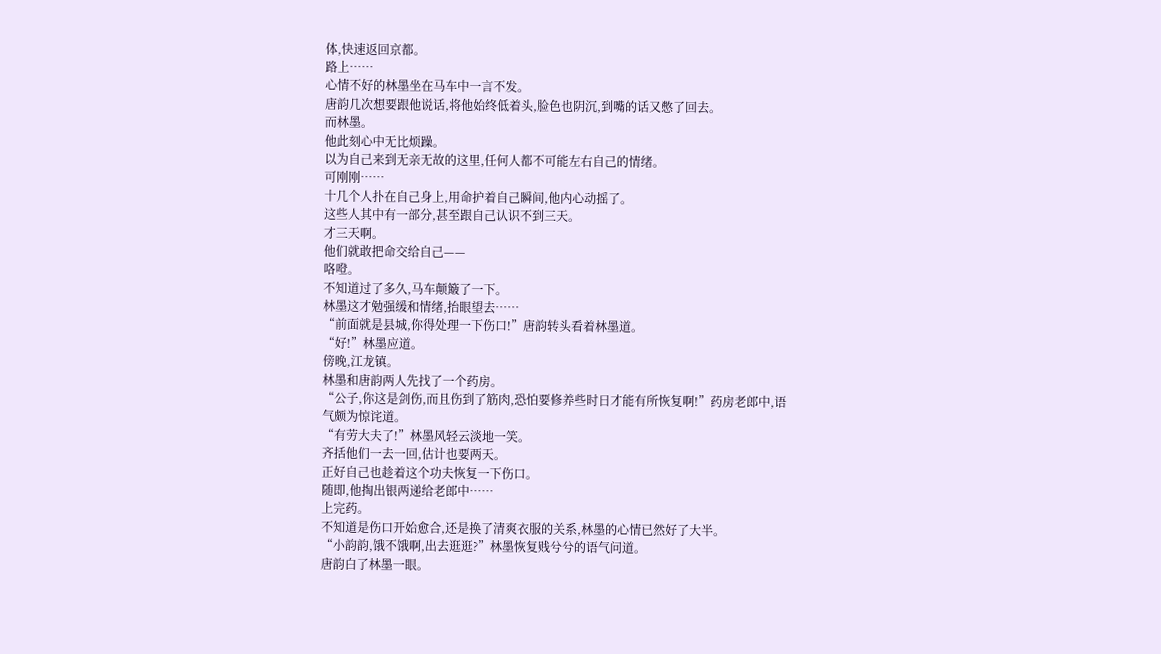体,快速返回京都。
路上……
心情不好的林墨坐在马车中一言不发。
唐韵几次想要跟他说话,将他始终低着头,脸色也阴沉,到嘴的话又憋了回去。
而林墨。
他此刻心中无比烦躁。
以为自己来到无亲无故的这里,任何人都不可能左右自己的情绪。
可刚刚……
十几个人扑在自己身上,用命护着自己瞬间,他内心动摇了。
这些人其中有一部分,甚至跟自己认识不到三天。
才三天啊。
他们就敢把命交给自己——
咯噔。
不知道过了多久,马车颠簸了一下。
林墨这才勉强缓和情绪,抬眼望去……
“前面就是县城,你得处理一下伤口!”唐韵转头看着林墨道。
“好!”林墨应道。
傍晚,江龙镇。
林墨和唐韵两人先找了一个药房。
“公子,你这是剑伤,而且伤到了筋肉,恐怕要修养些时日才能有所恢复啊!”药房老郎中,语气颇为惊诧道。
“有劳大夫了!”林墨风轻云淡地一笑。
齐括他们一去一回,估计也要两天。
正好自己也趁着这个功夫恢复一下伤口。
随即,他掏出银两递给老郎中……
上完药。
不知道是伤口开始愈合,还是换了清爽衣服的关系,林墨的心情已然好了大半。
“小韵韵,饿不饿啊,出去逛逛?”林墨恢复贱兮兮的语气问道。
唐韵白了林墨一眼。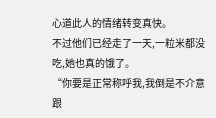心道此人的情绪转变真快。
不过他们已经走了一天,一粒米都没吃,她也真的饿了。
“你要是正常称呼我,我倒是不介意跟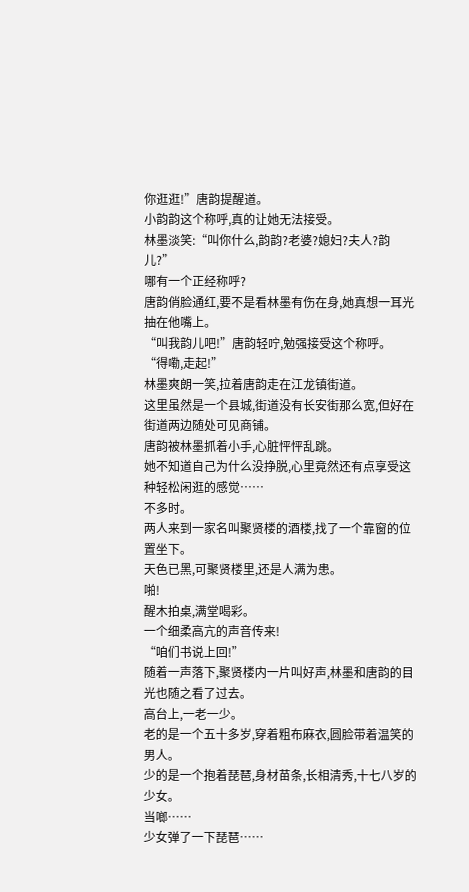你逛逛!”唐韵提醒道。
小韵韵这个称呼,真的让她无法接受。
林墨淡笑:“叫你什么,韵韵?老婆?媳妇?夫人?韵儿?”
哪有一个正经称呼?
唐韵俏脸通红,要不是看林墨有伤在身,她真想一耳光抽在他嘴上。
“叫我韵儿吧!”唐韵轻咛,勉强接受这个称呼。
“得嘞,走起!”
林墨爽朗一笑,拉着唐韵走在江龙镇街道。
这里虽然是一个县城,街道没有长安街那么宽,但好在街道两边随处可见商铺。
唐韵被林墨抓着小手,心脏怦怦乱跳。
她不知道自己为什么没挣脱,心里竟然还有点享受这种轻松闲逛的感觉……
不多时。
两人来到一家名叫聚贤楼的酒楼,找了一个靠窗的位置坐下。
天色已黑,可聚贤楼里,还是人满为患。
啪!
醒木拍桌,满堂喝彩。
一个细柔高亢的声音传来!
“咱们书说上回!”
随着一声落下,聚贤楼内一片叫好声,林墨和唐韵的目光也随之看了过去。
高台上,一老一少。
老的是一个五十多岁,穿着粗布麻衣,圆脸带着温笑的男人。
少的是一个抱着琵琶,身材苗条,长相清秀,十七八岁的少女。
当啷……
少女弹了一下琵琶……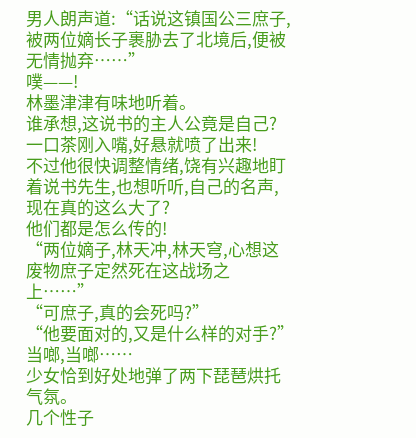男人朗声道:“话说这镇国公三庶子,被两位嫡长子裹胁去了北境后,便被无情抛弃……”
噗——!
林墨津津有味地听着。
谁承想,这说书的主人公竟是自己?
一口茶刚入嘴,好悬就喷了出来!
不过他很快调整情绪,饶有兴趣地盯着说书先生,也想听听,自己的名声,现在真的这么大了?
他们都是怎么传的!
“两位嫡子,林天冲,林天穹,心想这废物庶子定然死在这战场之上……”
“可庶子,真的会死吗?”
“他要面对的,又是什么样的对手?”
当啷,当啷……
少女恰到好处地弹了两下琵琶烘托气氛。
几个性子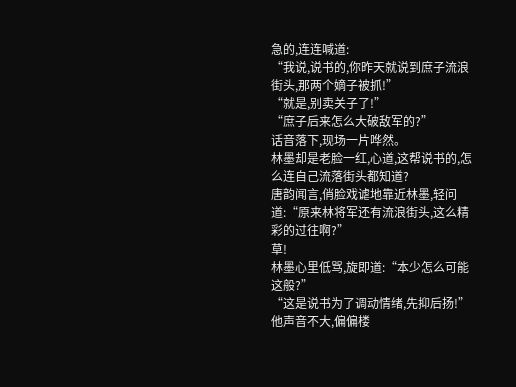急的,连连喊道:
“我说,说书的,你昨天就说到庶子流浪街头,那两个嫡子被抓!”
“就是,别卖关子了!”
“庶子后来怎么大破敌军的?”
话音落下,现场一片哗然。
林墨却是老脸一红,心道,这帮说书的,怎么连自己流落街头都知道?
唐韵闻言,俏脸戏谑地靠近林墨,轻问道:“原来林将军还有流浪街头,这么精彩的过往啊?”
草!
林墨心里低骂,旋即道:“本少怎么可能这般?”
“这是说书为了调动情绪,先抑后扬!”
他声音不大,偏偏楼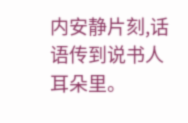内安静片刻,话语传到说书人耳朵里。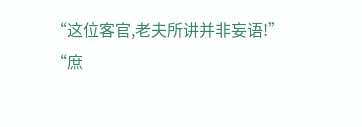“这位客官,老夫所讲并非妄语!”
“庶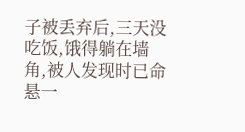子被丢弃后,三天没吃饭,饿得躺在墙角,被人发现时已命悬一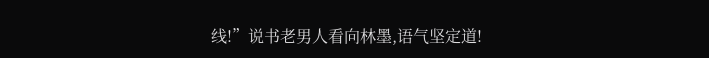线!”说书老男人看向林墨,语气坚定道!